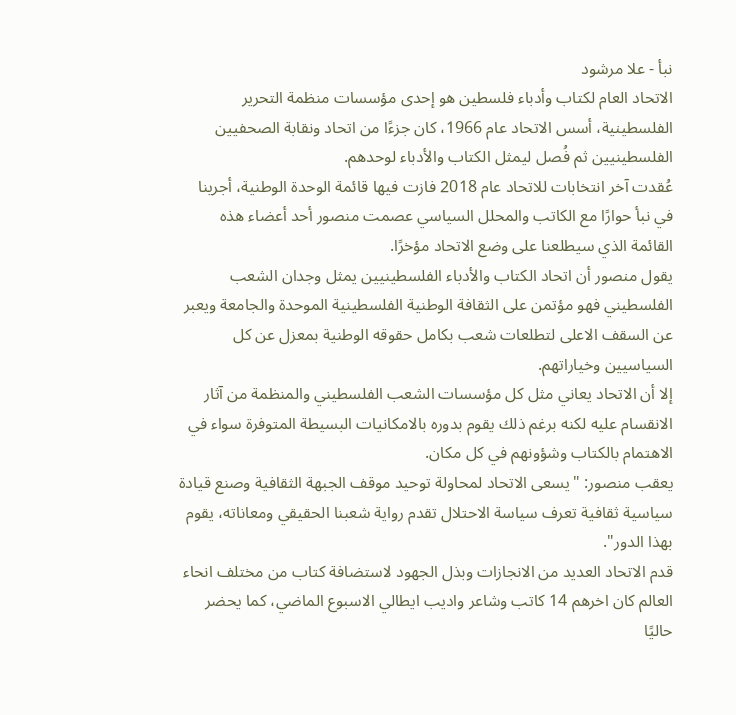نبأ - علا مرشود
الاتحاد العام لكتاب وأدباء فلسطين هو إحدى مؤسسات منظمة التحرير الفلسطينية، أسس الاتحاد عام 1966، كان جزءًا من اتحاد ونقابة الصحفيين الفلسطينيين ثم فُصل ليمثل الكتاب والأدباء لوحدهم.
عُقدت آخر انتخابات للاتحاد عام 2018 فازت فيها قائمة الوحدة الوطنية، أجرينا في نبأ حوارًا مع الكاتب والمحلل السياسي عصمت منصور أحد أعضاء هذه القائمة الذي سيطلعنا على وضع الاتحاد مؤخرًا.
يقول منصور أن اتحاد الكتاب والأدباء الفلسطينيين يمثل وجدان الشعب الفلسطيني فهو مؤتمن على الثقافة الوطنية الفلسطينية الموحدة والجامعة ويعبر عن السقف الاعلى لتطلعات شعب بكامل حقوقه الوطنية بمعزل عن كل السياسيين وخياراتهم.
إلا أن الاتحاد يعاني مثل كل مؤسسات الشعب الفلسطيني والمنظمة من آثار الانقسام عليه لكنه برغم ذلك يقوم بدوره بالامكانيات البسيطة المتوفرة سواء في الاهتمام بالكتاب وشؤونهم في كل مكان.
يعقب منصور: "يسعى الاتحاد لمحاولة توحيد موقف الجبهة الثقافية وصنع قيادة سياسية ثقافية تعرف سياسة الاحتلال تقدم رواية شعبنا الحقيقي ومعاناته، يقوم بهذا الدور".
قدم الاتحاد العديد من الانجازات وبذل الجهود لاستضافة كتاب من مختلف انحاء العالم كان اخرهم 14 كاتب وشاعر واديب ايطالي الاسبوع الماضي، كما يحضر حاليًا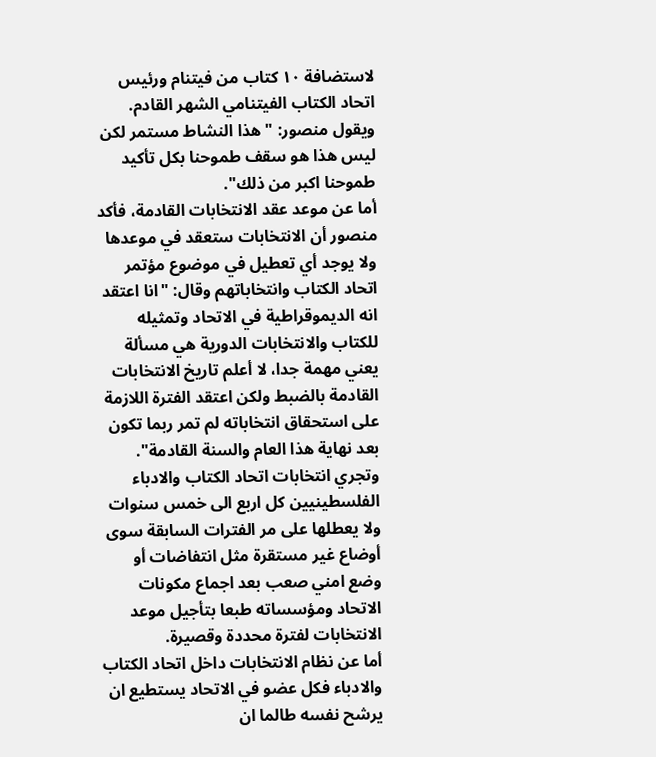لاستضافة ١٠ كتاب من فيتنام ورئيس اتحاد الكتاب الفيتنامي الشهر القادم.
ويقول منصور: "هذا النشاط مستمر لكن ليس هذا هو سقف طموحنا بكل تأكيد طموحنا اكبر من ذلك".
أما عن موعد عقد الانتخابات القادمة، فأكد منصور أن الانتخابات ستعقد في موعدها ولا يوجد أي تعطيل في موضوع مؤتمر اتحاد الكتاب وانتخاباتهم وقال: "انا اعتقد انه الديموقراطية في الاتحاد وتمثيله للكتاب والانتخابات الدورية هي مسألة يعني مهمة جدا، لا أعلم تاريخ الانتخابات القادمة بالضبط ولكن اعتقد الفترة اللازمة على استحقاق انتخاباته لم تمر ربما تكون بعد نهاية هذا العام والسنة القادمة".
وتجري انتخابات اتحاد الكتاب والادباء الفلسطينيين كل اربع الى خمس سنوات ولا يعطلها على مر الفترات السابقة سوى أوضاع غير مستقرة مثل انتفاضات أو وضع امني صعب بعد اجماع مكونات الاتحاد ومؤسساته طبعا بتأجيل موعد الانتخابات لفترة محددة وقصيرة.
أما عن نظام الانتخابات داخل اتحاد الكتاب والادباء فكل عضو في الاتحاد يستطيع ان يرشح نفسه طالما ان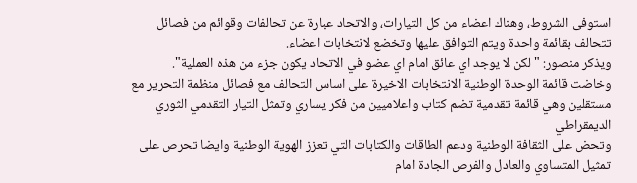استوفى الشروط، وهناك اعضاء من كل التيارات، والاتحاد عبارة عن تحالفات وقوائم من فصائل تتحالف بقائمة واحدة ويتم التوافق عليها وتخضع لانتخابات اعضاء.
ويذكر منصور: "لكن لا يوجد اي عائق امام اي عضو في الاتحاد يكون جزء من هذه العملية".
وخاضت قائمة الوحدة الوطنية الانتخابات الاخيرة على اساس التحالف مع فصائل منظمة التحرير مع مستقلين وهي قائمة تقدمية تضم كتاب واعلاميين من فكر يساري وتمثل التيار التقدمي الثوري الديمقراطي
وتحض على الثقافة الوطنية ودعم الطاقات والكتابات التي تعزز الهوية الوطنية وايضا تحرص على تمثيل المتساوي والعادل والفرص الجادة امام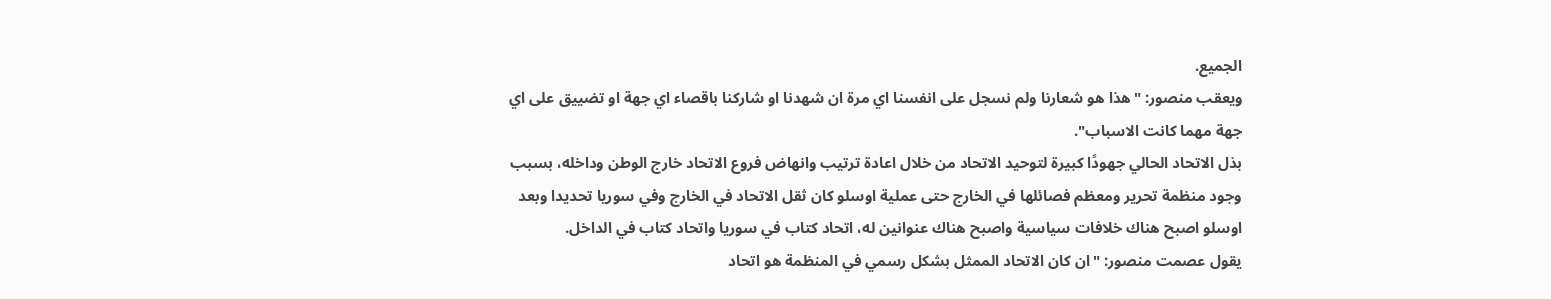الجميع.
ويعقب منصور: "هذا هو شعارنا ولم نسجل على انفسنا اي مرة ان شهدنا او شاركنا باقصاء اي جهة او تضييق على اي جهة مهما كانت الاسباب".
بذل الاتحاد الحالي جهودًا كبيرة لتوحيد الاتحاد من خلال اعادة ترتيب وانهاض فروع الاتحاد خارج الوطن وداخله، بسبب وجود منظمة تحرير ومعظم فصائلها في الخارج حتى عملية اوسلو كان ثقل الاتحاد في الخارج وفي سوريا تحديدا وبعد اوسلو اصبح هناك خلافات سياسية واصبح هناك عنوانين له، اتحاد كتاب في سوريا واتحاد كتاب في الداخل.
يقول عصمت منصور: "ان كان الاتحاد الممثل بشكل رسمي في المنظمة هو اتحاد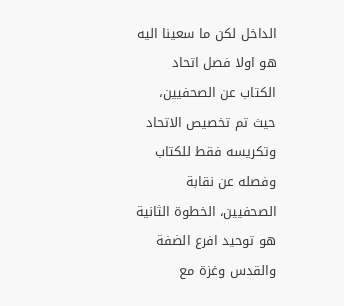الداخل لكن ما سعينا اليه هو اولا فصل اتحاد الكتاب عن الصحفيين، حيث تم تخصيص الاتحاد وتكريسه فقط للكتاب وفصله عن نقابة الصحفيين، الخطوة الثانية هو توحيد افرع الضفة والقدس وغزة مع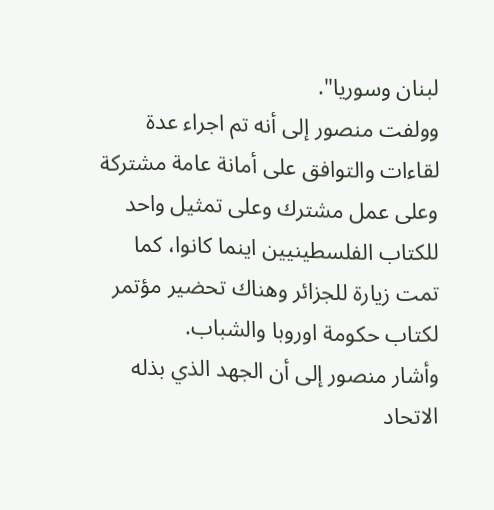لبنان وسوريا".
وولفت منصور إلى أنه تم اجراء عدة لقاءات والتوافق على أمانة عامة مشتركة وعلى عمل مشترك وعلى تمثيل واحد للكتاب الفلسطينيين اينما كانوا، كما تمت زيارة للجزائر وهناك تحضير مؤتمر لكتاب حكومة اوروبا والشباب.
وأشار منصور إلى أن الجهد الذي بذله الاتحاد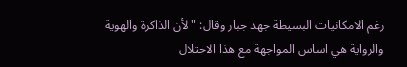رغم الامكانيات البسيطة جهد جبار وقال: "لأن الذاكرة والهوية والرواية هي اساس المواجهة مع هذا الاحتلال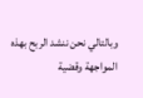وبالتالي نحن ننشد الربح بهذه المواجهة وقضية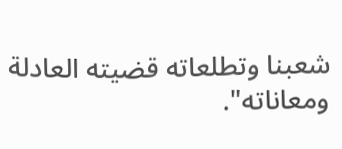شعبنا وتطلعاته قضيته العادلة ومعاناته".